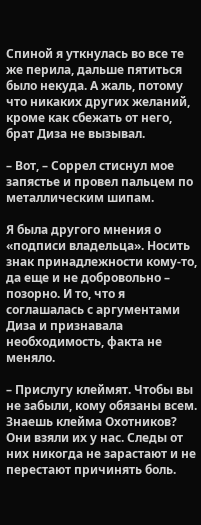Спиной я уткнулась во все те же перила, дальше пятиться было некуда. А жаль, потому что никаких других желаний, кроме как сбежать от него, брат Диза не вызывал.

– Вот, – Соррел стиснул мое запястье и провел пальцем по металлическим шипам.

Я была другого мнения о «подписи владельца». Носить знак принадлежности кому-то, да еще и не добровольно – позорно. И то, что я соглашалась с аргументами Диза и признавала необходимость, факта не меняло.

– Прислугу клеймят. Чтобы вы не забыли, кому обязаны всем. Знаешь клейма Охотников? Они взяли их у нас. Следы от них никогда не зарастают и не перестают причинять боль.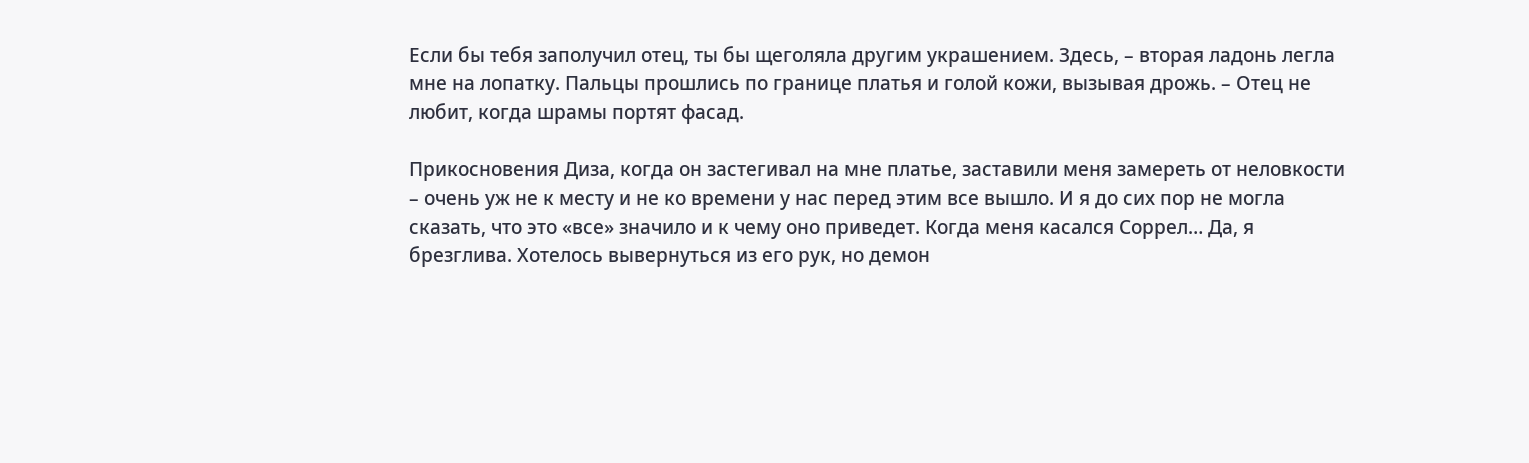Если бы тебя заполучил отец, ты бы щеголяла другим украшением. Здесь, – вторая ладонь легла мне на лопатку. Пальцы прошлись по границе платья и голой кожи, вызывая дрожь. – Отец не любит, когда шрамы портят фасад.

Прикосновения Диза, когда он застегивал на мне платье, заставили меня замереть от неловкости – очень уж не к месту и не ко времени у нас перед этим все вышло. И я до сих пор не могла сказать, что это «все» значило и к чему оно приведет. Когда меня касался Соррел… Да, я брезглива. Хотелось вывернуться из его рук, но демон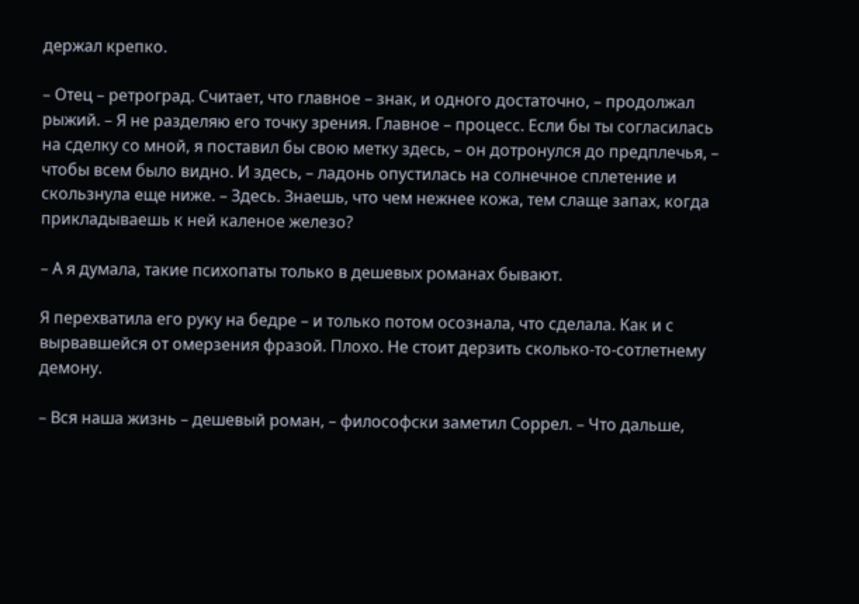держал крепко.

– Отец – ретроград. Считает, что главное – знак, и одного достаточно, – продолжал рыжий. – Я не разделяю его точку зрения. Главное – процесс. Если бы ты согласилась на сделку со мной, я поставил бы свою метку здесь, – он дотронулся до предплечья, – чтобы всем было видно. И здесь, – ладонь опустилась на солнечное сплетение и скользнула еще ниже. – Здесь. Знаешь, что чем нежнее кожа, тем слаще запах, когда прикладываешь к ней каленое железо?

– А я думала, такие психопаты только в дешевых романах бывают.

Я перехватила его руку на бедре – и только потом осознала, что сделала. Как и с вырвавшейся от омерзения фразой. Плохо. Не стоит дерзить сколько-то-сотлетнему демону.

– Вся наша жизнь – дешевый роман, – философски заметил Соррел. – Что дальше,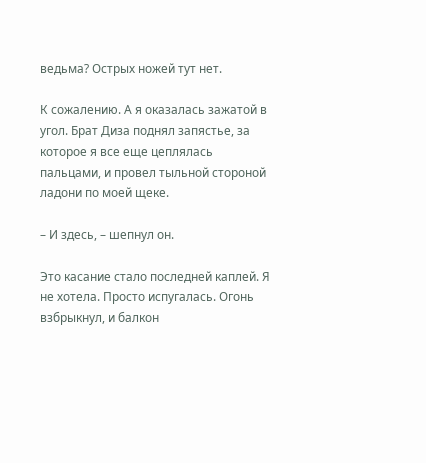ведьма? Острых ножей тут нет.

К сожалению. А я оказалась зажатой в угол. Брат Диза поднял запястье, за которое я все еще цеплялась пальцами, и провел тыльной стороной ладони по моей щеке.

– И здесь, – шепнул он.

Это касание стало последней каплей. Я не хотела. Просто испугалась. Огонь взбрыкнул, и балкон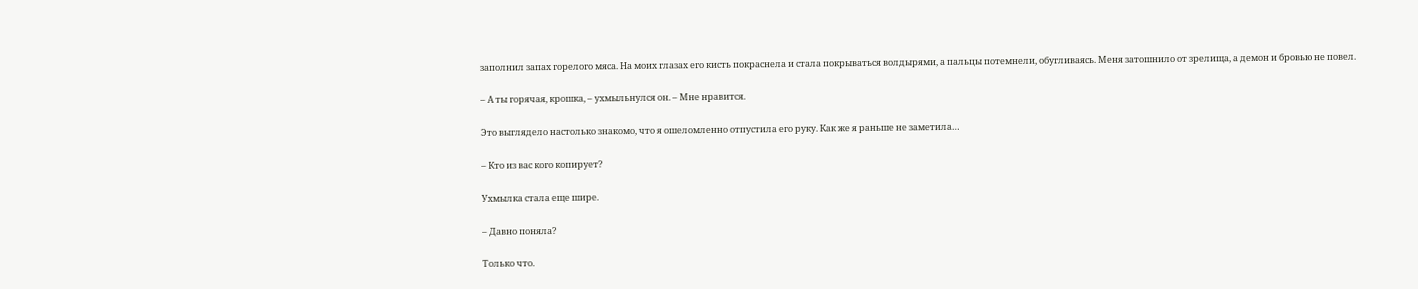заполнил запах горелого мяса. На моих глазах его кисть покраснела и стала покрываться волдырями, а пальцы потемнели, обугливаясь. Меня затошнило от зрелища, а демон и бровью не повел.

– А ты горячая, крошка, – ухмыльнулся он. – Мне нравится.

Это выглядело настолько знакомо, что я ошеломленно отпустила его руку. Как же я раньше не заметила…

– Кто из вас кого копирует?

Ухмылка стала еще шире.

– Давно поняла?

Только что.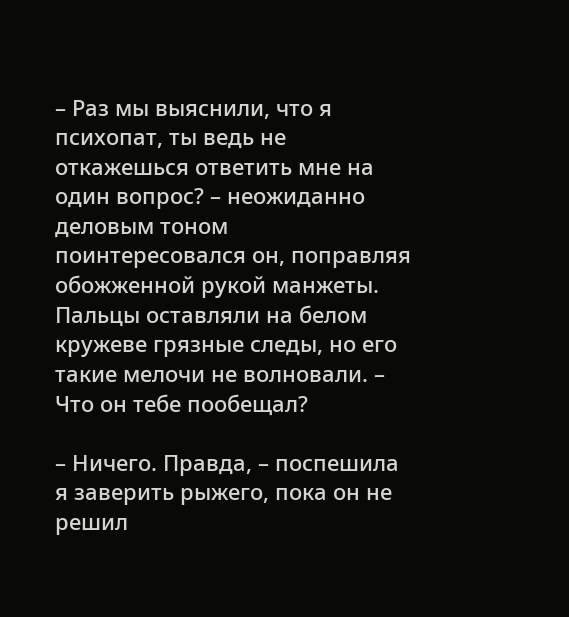– Раз мы выяснили, что я психопат, ты ведь не откажешься ответить мне на один вопрос? – неожиданно деловым тоном поинтересовался он, поправляя обожженной рукой манжеты. Пальцы оставляли на белом кружеве грязные следы, но его такие мелочи не волновали. – Что он тебе пообещал?

– Ничего. Правда, – поспешила я заверить рыжего, пока он не решил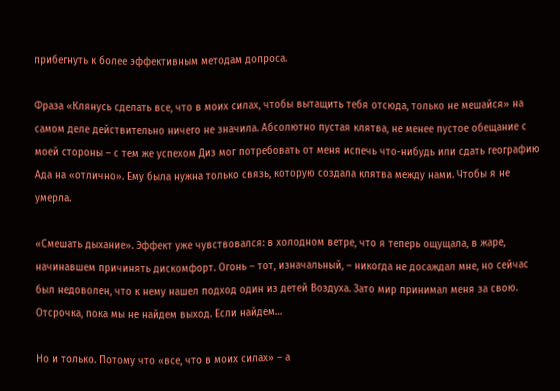прибегнуть к более эффективным методам допроса.

Фраза «Клянусь сделать все, что в моих силах, чтобы вытащить тебя отсюда, только не мешайся» на самом деле действительно ничего не значила. Абсолютно пустая клятва, не менее пустое обещание с моей стороны – с тем же успехом Диз мог потребовать от меня испечь что-нибудь или сдать географию Ада на «отлично». Ему была нужна только связь, которую создала клятва между нами. Чтобы я не умерла.

«Смешать дыхание». Эффект уже чувствовался: в холодном ветре, что я теперь ощущала, в жаре, начинавшем причинять дискомфорт. Огонь – тот, изначальный, – никогда не досаждал мне, но сейчас был недоволен, что к нему нашел подход один из детей Воздуха. Зато мир принимал меня за свою. Отсрочка, пока мы не найдем выход. Если найдем…

Но и только. Потому что «все, что в моих силах» – а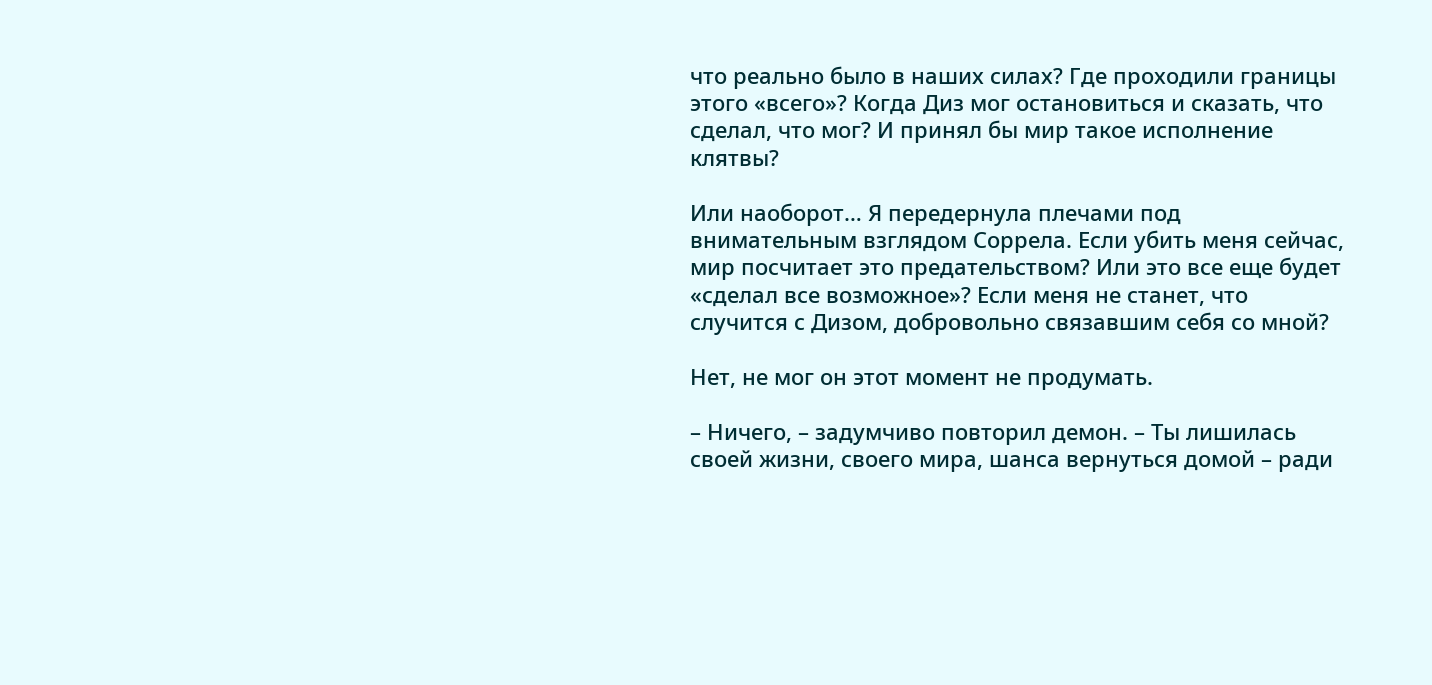что реально было в наших силах? Где проходили границы этого «всего»? Когда Диз мог остановиться и сказать, что сделал, что мог? И принял бы мир такое исполнение клятвы?

Или наоборот… Я передернула плечами под внимательным взглядом Соррела. Если убить меня сейчас, мир посчитает это предательством? Или это все еще будет «сделал все возможное»? Если меня не станет, что случится с Дизом, добровольно связавшим себя со мной?

Нет, не мог он этот момент не продумать.

– Ничего, – задумчиво повторил демон. – Ты лишилась своей жизни, своего мира, шанса вернуться домой – ради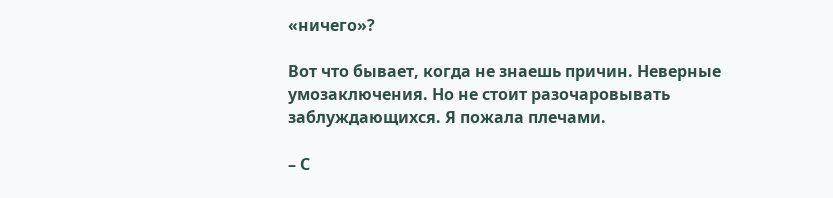«ничего»?

Вот что бывает, когда не знаешь причин. Неверные умозаключения. Но не стоит разочаровывать заблуждающихся. Я пожала плечами.

– С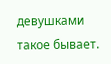девушками такое бывает.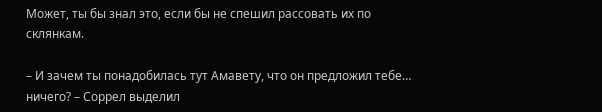Может, ты бы знал это, если бы не спешил рассовать их по склянкам.

– И зачем ты понадобилась тут Амавету, что он предложил тебе… ничего? – Соррел выделил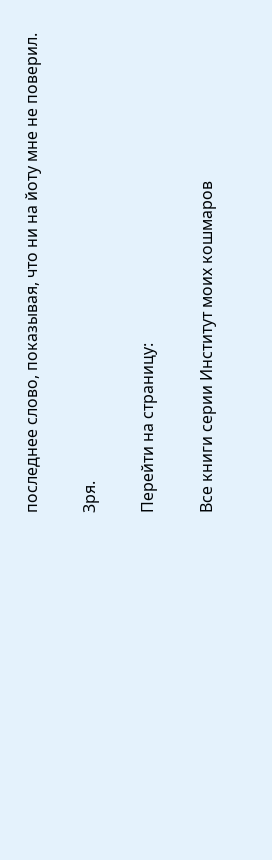последнее слово, показывая, что ни на йоту мне не поверил.

Зря.

Перейти на страницу:

Все книги серии Институт моих кошмаров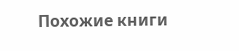Похожие книги